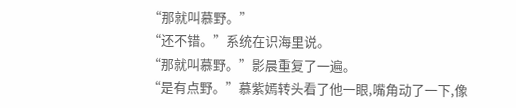“那就叫慕野。”
“还不错。”系统在识海里说。
“那就叫慕野。”影晨重复了一遍。
“是有点野。”慕紫嫣转头看了他一眼,嘴角动了一下,像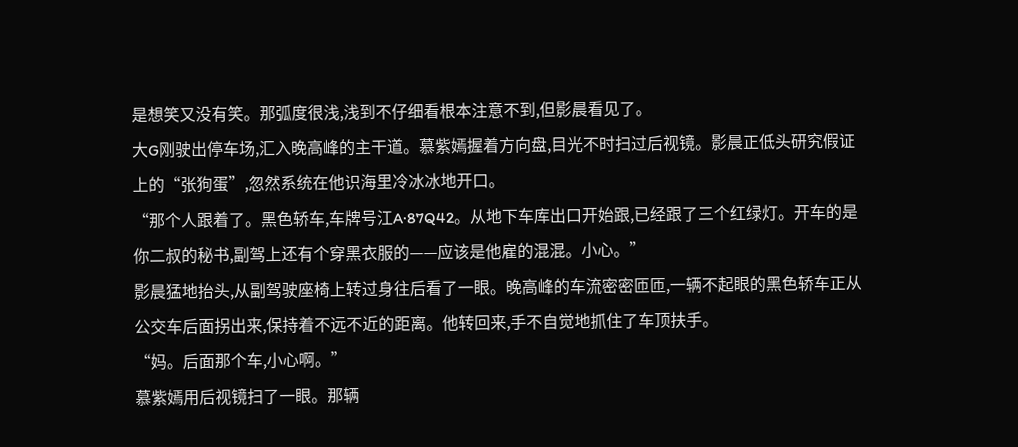是想笑又没有笑。那弧度很浅,浅到不仔细看根本注意不到,但影晨看见了。
大G刚驶出停车场,汇入晚高峰的主干道。慕紫嫣握着方向盘,目光不时扫过后视镜。影晨正低头研究假证上的“张狗蛋”,忽然系统在他识海里冷冰冰地开口。
“那个人跟着了。黑色轿车,车牌号江A·87Q42。从地下车库出口开始跟,已经跟了三个红绿灯。开车的是你二叔的秘书,副驾上还有个穿黑衣服的——应该是他雇的混混。小心。”
影晨猛地抬头,从副驾驶座椅上转过身往后看了一眼。晚高峰的车流密密匝匝,一辆不起眼的黑色轿车正从公交车后面拐出来,保持着不远不近的距离。他转回来,手不自觉地抓住了车顶扶手。
“妈。后面那个车,小心啊。”
慕紫嫣用后视镜扫了一眼。那辆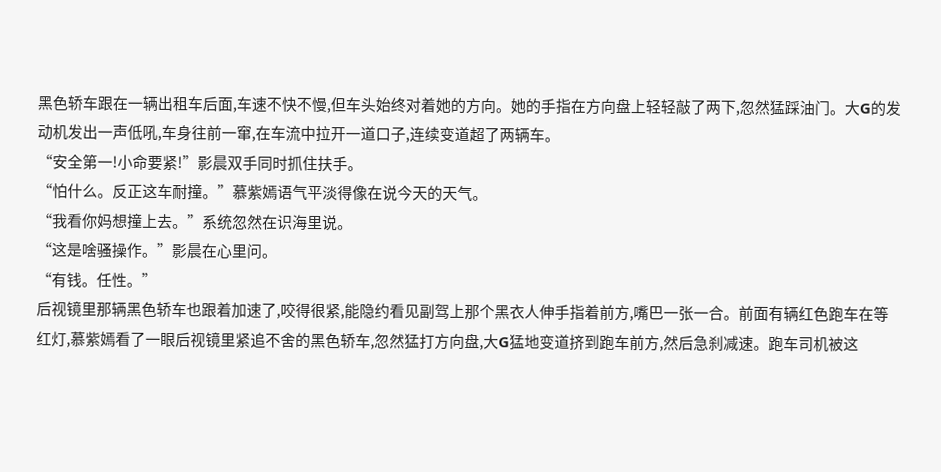黑色轿车跟在一辆出租车后面,车速不快不慢,但车头始终对着她的方向。她的手指在方向盘上轻轻敲了两下,忽然猛踩油门。大G的发动机发出一声低吼,车身往前一窜,在车流中拉开一道口子,连续变道超了两辆车。
“安全第一!小命要紧!”影晨双手同时抓住扶手。
“怕什么。反正这车耐撞。”慕紫嫣语气平淡得像在说今天的天气。
“我看你妈想撞上去。”系统忽然在识海里说。
“这是啥骚操作。”影晨在心里问。
“有钱。任性。”
后视镜里那辆黑色轿车也跟着加速了,咬得很紧,能隐约看见副驾上那个黑衣人伸手指着前方,嘴巴一张一合。前面有辆红色跑车在等红灯,慕紫嫣看了一眼后视镜里紧追不舍的黑色轿车,忽然猛打方向盘,大G猛地变道挤到跑车前方,然后急刹减速。跑车司机被这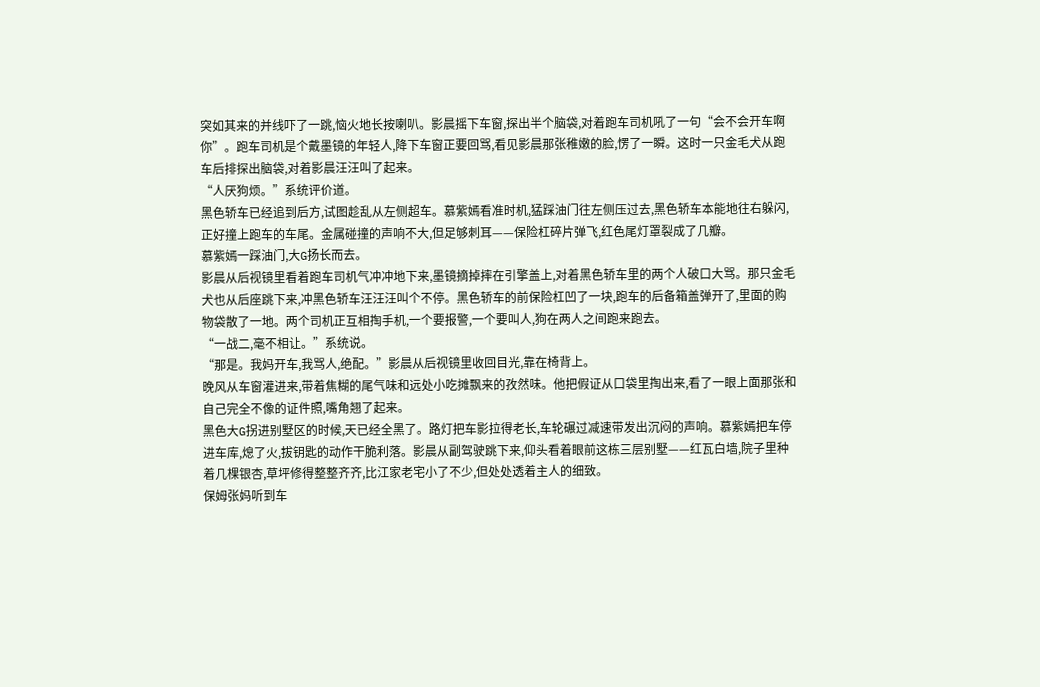突如其来的并线吓了一跳,恼火地长按喇叭。影晨摇下车窗,探出半个脑袋,对着跑车司机吼了一句“会不会开车啊你”。跑车司机是个戴墨镜的年轻人,降下车窗正要回骂,看见影晨那张稚嫩的脸,愣了一瞬。这时一只金毛犬从跑车后排探出脑袋,对着影晨汪汪叫了起来。
“人厌狗烦。”系统评价道。
黑色轿车已经追到后方,试图趁乱从左侧超车。慕紫嫣看准时机,猛踩油门往左侧压过去,黑色轿车本能地往右躲闪,正好撞上跑车的车尾。金属碰撞的声响不大,但足够刺耳——保险杠碎片弹飞,红色尾灯罩裂成了几瓣。
慕紫嫣一踩油门,大G扬长而去。
影晨从后视镜里看着跑车司机气冲冲地下来,墨镜摘掉摔在引擎盖上,对着黑色轿车里的两个人破口大骂。那只金毛犬也从后座跳下来,冲黑色轿车汪汪汪叫个不停。黑色轿车的前保险杠凹了一块,跑车的后备箱盖弹开了,里面的购物袋散了一地。两个司机正互相掏手机,一个要报警,一个要叫人,狗在两人之间跑来跑去。
“一战二,毫不相让。”系统说。
“那是。我妈开车,我骂人,绝配。”影晨从后视镜里收回目光,靠在椅背上。
晚风从车窗灌进来,带着焦糊的尾气味和远处小吃摊飘来的孜然味。他把假证从口袋里掏出来,看了一眼上面那张和自己完全不像的证件照,嘴角翘了起来。
黑色大G拐进别墅区的时候,天已经全黑了。路灯把车影拉得老长,车轮碾过减速带发出沉闷的声响。慕紫嫣把车停进车库,熄了火,拔钥匙的动作干脆利落。影晨从副驾驶跳下来,仰头看着眼前这栋三层别墅——红瓦白墙,院子里种着几棵银杏,草坪修得整整齐齐,比江家老宅小了不少,但处处透着主人的细致。
保姆张妈听到车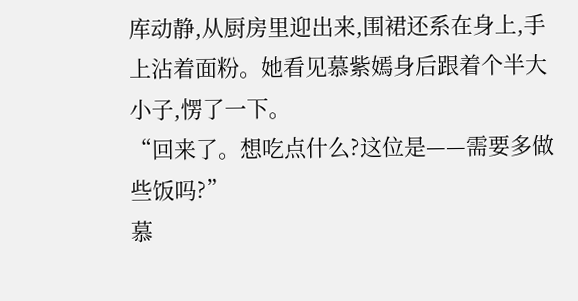库动静,从厨房里迎出来,围裙还系在身上,手上沾着面粉。她看见慕紫嫣身后跟着个半大小子,愣了一下。
“回来了。想吃点什么?这位是——需要多做些饭吗?”
慕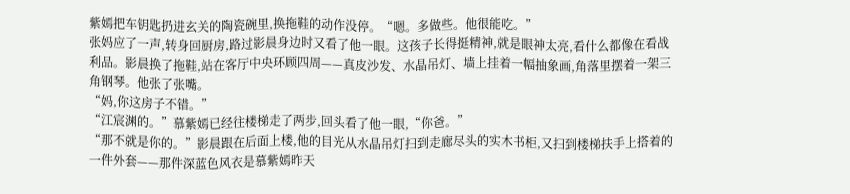紫嫣把车钥匙扔进玄关的陶瓷碗里,换拖鞋的动作没停。“嗯。多做些。他很能吃。”
张妈应了一声,转身回厨房,路过影晨身边时又看了他一眼。这孩子长得挺精神,就是眼神太亮,看什么都像在看战利品。影晨换了拖鞋,站在客厅中央环顾四周——真皮沙发、水晶吊灯、墙上挂着一幅抽象画,角落里摆着一架三角钢琴。他张了张嘴。
“妈,你这房子不错。”
“江宸渊的。”慕紫嫣已经往楼梯走了两步,回头看了他一眼,“你爸。”
“那不就是你的。”影晨跟在后面上楼,他的目光从水晶吊灯扫到走廊尽头的实木书柜,又扫到楼梯扶手上搭着的一件外套——那件深蓝色风衣是慕紫嫣昨天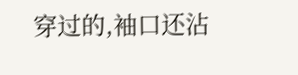穿过的,袖口还沾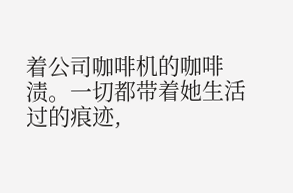着公司咖啡机的咖啡渍。一切都带着她生活过的痕迹,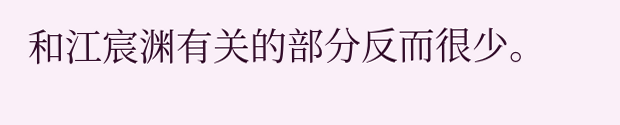和江宸渊有关的部分反而很少。